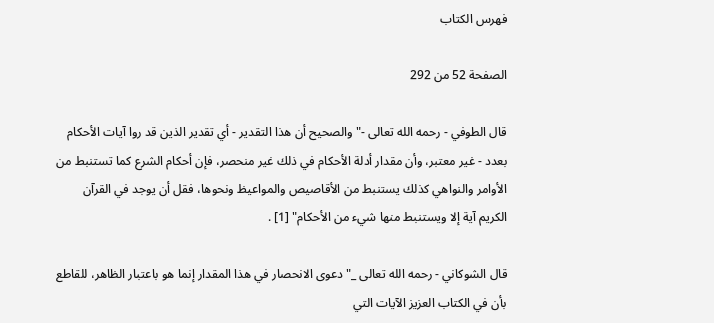فهرس الكتاب

الصفحة 52 من 292

قال الطوفي - رحمه الله تعالى -"والصحيح أن هذا التقدير - أي تقدير الذين قد روا آيات الأحكام بعدد - غير معتبر، وأن مقدار أدلة الأحكام في ذلك غير منحصر، فإن أحكام الشرع كما تستنبط من الأوامر والنواهي كذلك يستنبط من الأقاصيص والمواعيظ ونحوها، فقل أن يوجد في القرآن الكريم آية إلا ويستنبط منها شيء من الأحكام" [1] .

قال الشوكاني - رحمه الله تعالى _"دعوى الانحصار في هذا المقدار إنما هو باعتبار الظاهر، للقاطع بأن في الكتاب العزيز الآيات التي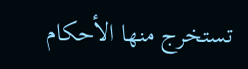تستخرج منها الأحكام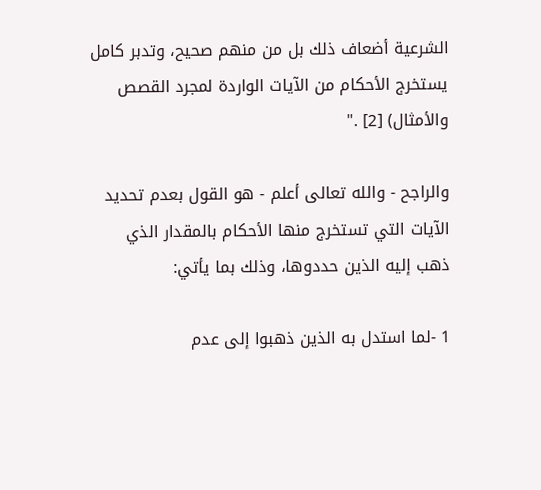الشرعية أضعاف ذلك بل من منهم صحيح، وتدبر كامل يستخرج الأحكام من الآيات الواردة لمجرد القصص والأمثال) [2] ."

والراجح - والله تعالى أعلم - هو القول بعدم تحديد الآيات التي تستخرج منها الأحكام بالمقدار الذي ذهب إليه الذين حددوها، وذلك بما يأتي:

1 -لما استدل به الذين ذهبوا إلى عدم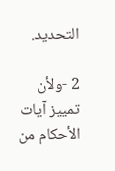التحديد.

2 -ولأن تمييز آيات الأحكام من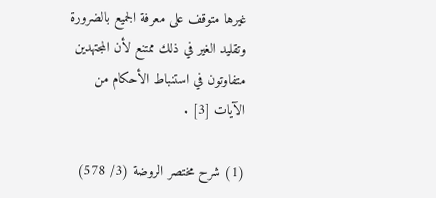غيرها متوقف على معرفة الجميع بالضرورة وتقليد الغير في ذلك ممتنع لأن المجتهدين متفاوتون في استنباط الأحكام من الآيات [3] .

(1) شرح مختصر الروضة (3/ 578)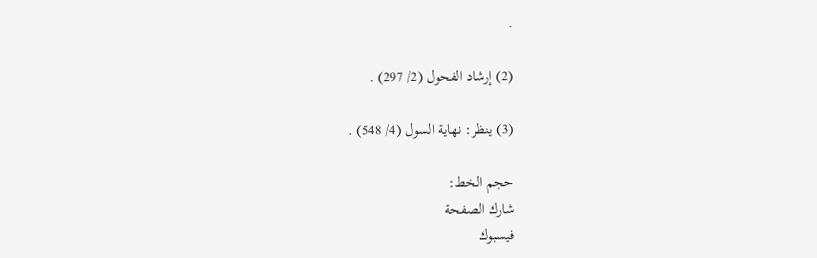.

(2) إرشاد الفحول (2/ 297) .

(3) ينظر: نهاية السول (4/ 548) .

حجم الخط:
شارك الصفحة
فيسبوك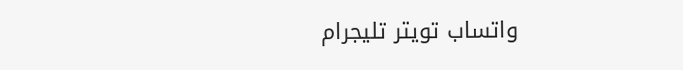واتساب تويتر تليجرام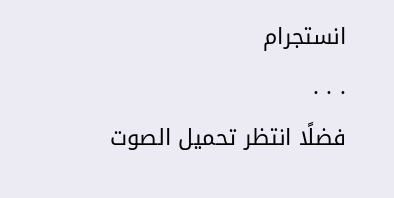انستجرام
. . .
فضلًا انتظر تحميل الصوت